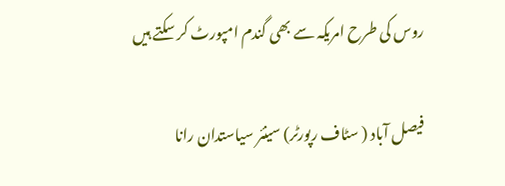روس کی طرح امریکہ سے بھی گندم امپورٹ کر سکتے ہیں

فیصل آباد ( سٹاف رپورٹر) سینئر سیاستدان رانا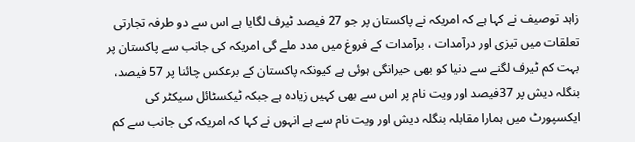زاہد توصیف نے کہا ہے کہ امریکہ نے پاکستان پر جو 27 فیصد ٹیرف لگایا ہے اس سے دو طرفہ تجارتی تعلقات میں تیزی اور درآمدات ، برآمدات کے فروغ میں مدد ملے گی امریکہ کی جانب سے پاکستان پر بہت کم ٹیرف لگنے سے دنیا کو بھی حیرانگی ہوئی ہے کیونکہ پاکستان کے برعکس چائنا پر 57 فیصد، بنگلہ دیش پر 37فیصد اور ویت نام پر اس سے بھی کہیں زیادہ ہے جبکہ ٹیکسٹائل سیکٹر کی ایکسپورٹ میں ہمارا مقابلہ بنگلہ دیش اور ویت نام سے ہے انہوں نے کہا کہ امریکہ کی جانب سے کم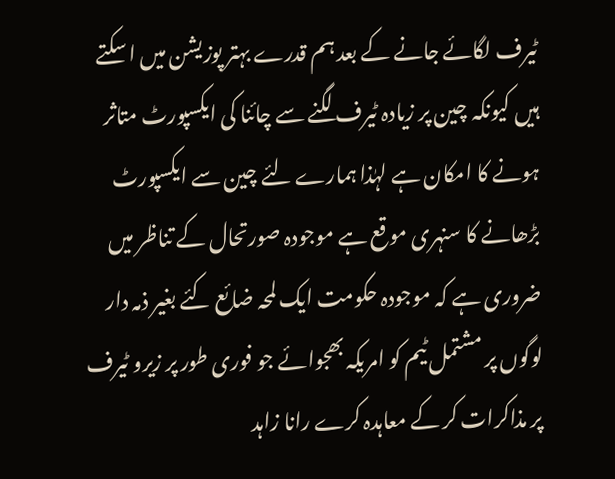ٹیرف لگائے جانے کے بعد ہم قدرے بہتر پوزیشن میں ا سکتے ہیں کیونکہ چین پر زیادہ ٹیرف لگنے سے چائنا کی ایکسپورٹ متاثر ہونے کا امکان ہے لہٰذا ہمارے لئے چین سے ایکسپورٹ بڑھانے کا سنہری موقع ہے موجودہ صورتحال کے تناظر میں ضروری ہے کہ موجودہ حکومت ایک لمحہ ضائع کئے بغیر ذمہ دار لوگوں پر مشتمل ٹیم کو امریکہ بھجوائے جو فوری طور پر زیرو ٹیرف پر مذاکرات کر کے معاہدہ کرے رانا زاہد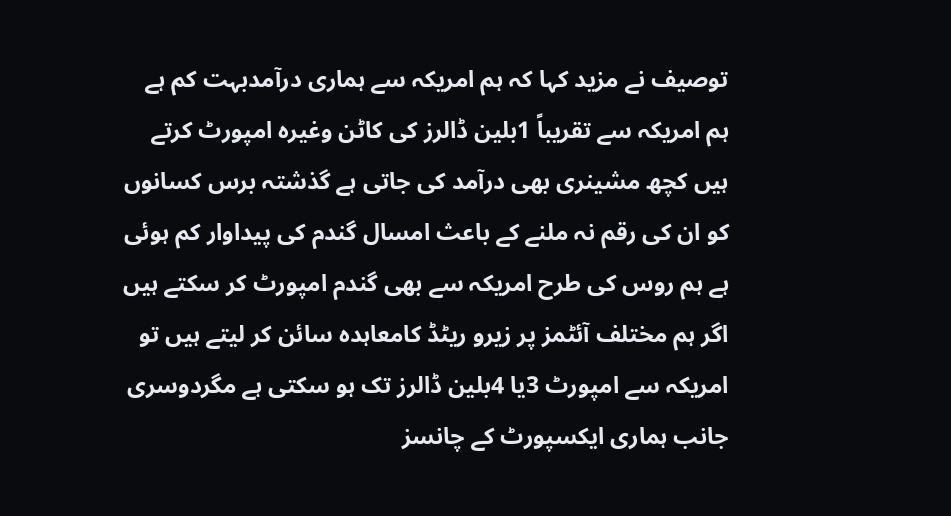توصیف نے مزید کہا کہ ہم امریکہ سے ہماری درآمدبہت کم ہے ہم امریکہ سے تقریباً 1بلین ڈالرز کی کاٹن وغیرہ امپورٹ کرتے ہیں کچھ مشینری بھی درآمد کی جاتی ہے گذشتہ برس کسانوں کو ان کی رقم نہ ملنے کے باعث امسال گندم کی پیداوار کم ہوئی ہے ہم روس کی طرح امریکہ سے بھی گندم امپورٹ کر سکتے ہیں اگر ہم مختلف آئٹمز پر زیرو ریٹڈ کامعاہدہ سائن کر لیتے ہیں تو امریکہ سے امپورٹ 3یا 4بلین ڈالرز تک ہو سکتی ہے مگردوسری جانب ہماری ایکسپورٹ کے چانسز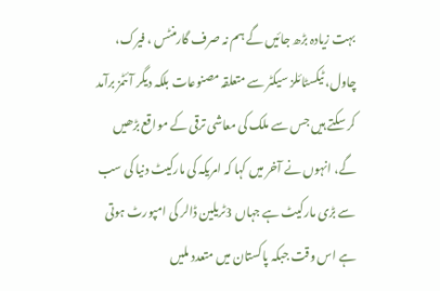بہت زیادہ بڑھ جائیں گے ہم نہ صرف گارمنٹس ، فیرک، چاول، ٹیکسٹائلز سیکٹر سے متعلقہ مصنوعات بلکہ دیگر آئٹمز برآمد کر سکتے ہیں جس سے ملک کی معاشی ترقی کے مواقع بڑھیں گے، انہوں نے آخر میں کہا کہ امریکہ کی مارکیٹ دنیا کی سب سے بڑی مارکیٹ ہے جہاں 3ٹریلین ڈالر کی امپورٹ ہوتی ہے اس وقت جبکہ پاکستان میں متعدد ملیں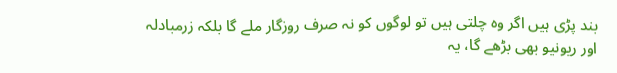بند پڑی ہیں اگر وہ چلتی ہیں تو لوگوں کو نہ صرف روزگار ملے گا بلکہ زرمبادلہ اور ریونیو بھی بڑھے گا، یہ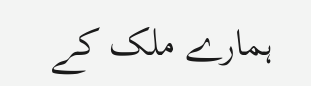ہمارے ملک کے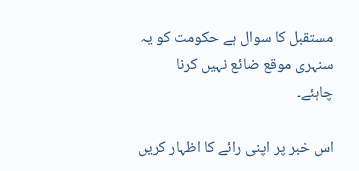مستقبل کا سوال ہے حکومت کو یہ سنہری موقع ضائع نہیں کرنا چاہئے۔

اس خبر پر اپنی رائے کا اظہار کریں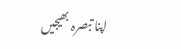اپنا تبصرہ بھیجیں